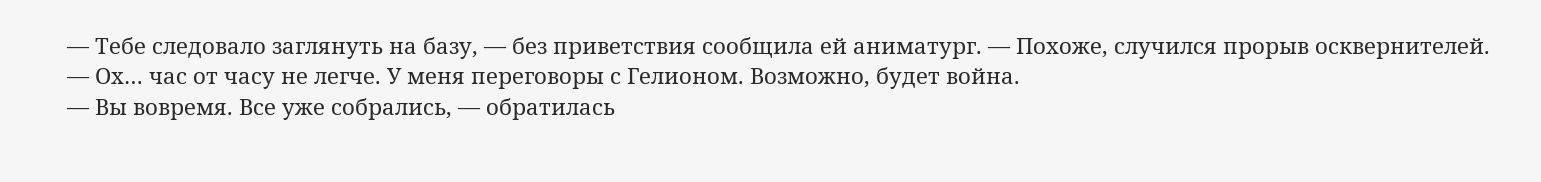— Тебе следовало заглянуть на базу, — без приветствия сообщила ей аниматург. — Похоже, случился прорыв осквернителей.
— Ох… час от часу не легче. У меня переговоры с Гелионом. Возможно, будет война.
— Вы вовремя. Все уже собрались, — обратилась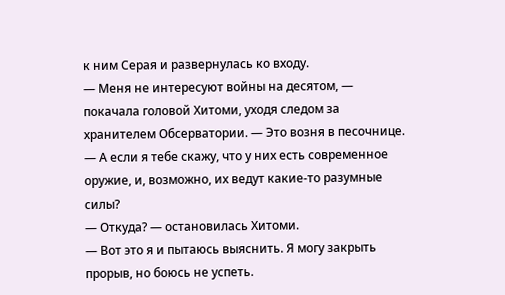к ним Серая и развернулась ко входу.
— Меня не интересуют войны на десятом, — покачала головой Хитоми, уходя следом за хранителем Обсерватории. — Это возня в песочнице.
— А если я тебе скажу, что у них есть современное оружие, и, возможно, их ведут какие-то разумные силы?
— Откуда? — остановилась Хитоми.
— Вот это я и пытаюсь выяснить. Я могу закрыть прорыв, но боюсь не успеть.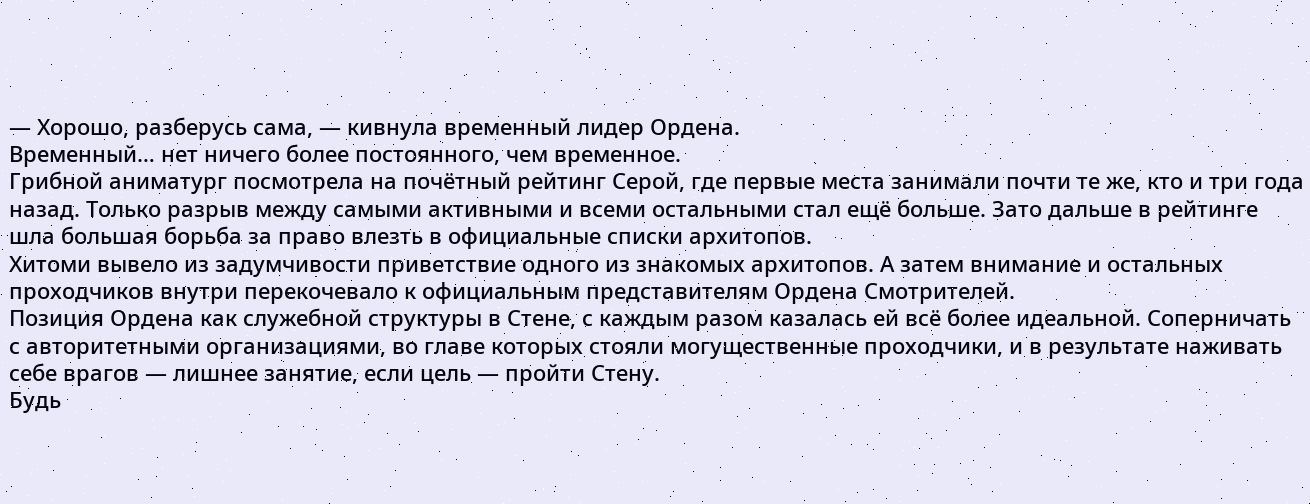— Хорошо, разберусь сама, — кивнула временный лидер Ордена.
Временный… нет ничего более постоянного, чем временное.
Грибной аниматург посмотрела на почётный рейтинг Серой, где первые места занимали почти те же, кто и три года назад. Только разрыв между самыми активными и всеми остальными стал ещё больше. Зато дальше в рейтинге шла большая борьба за право влезть в официальные списки архитопов.
Хитоми вывело из задумчивости приветствие одного из знакомых архитопов. А затем внимание и остальных проходчиков внутри перекочевало к официальным представителям Ордена Смотрителей.
Позиция Ордена как служебной структуры в Стене, с каждым разом казалась ей всё более идеальной. Соперничать с авторитетными организациями, во главе которых стояли могущественные проходчики, и в результате наживать себе врагов — лишнее занятие, если цель — пройти Стену.
Будь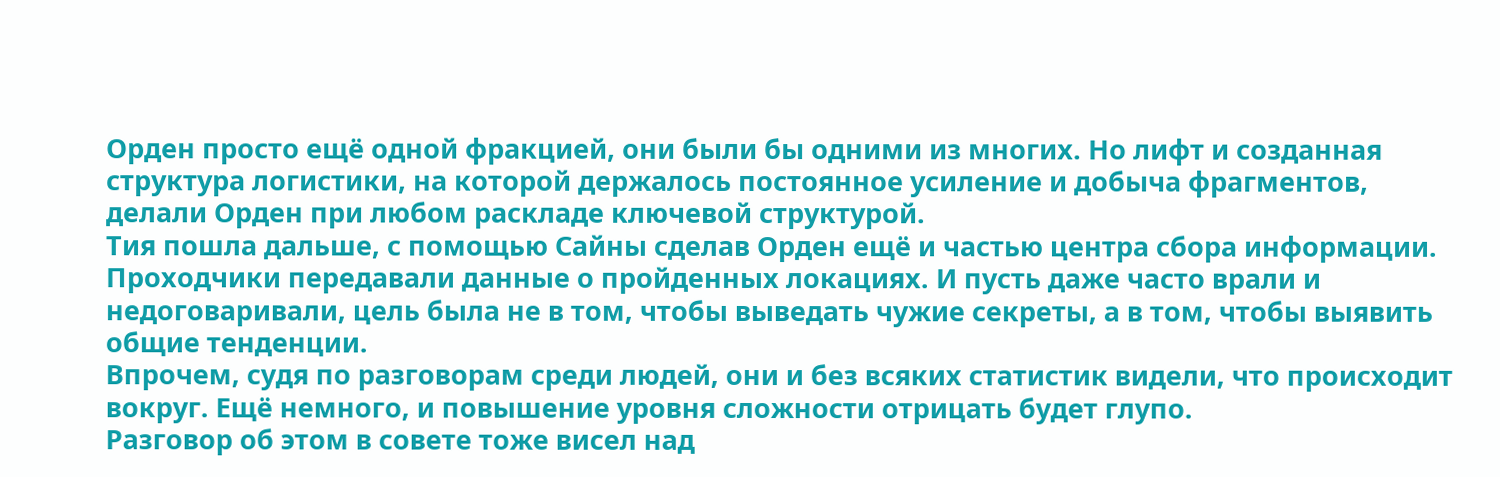Орден просто ещё одной фракцией, они были бы одними из многих. Но лифт и созданная структура логистики, на которой держалось постоянное усиление и добыча фрагментов, делали Орден при любом раскладе ключевой структурой.
Тия пошла дальше, с помощью Сайны сделав Орден ещё и частью центра сбора информации. Проходчики передавали данные о пройденных локациях. И пусть даже часто врали и недоговаривали, цель была не в том, чтобы выведать чужие секреты, а в том, чтобы выявить общие тенденции.
Впрочем, судя по разговорам среди людей, они и без всяких статистик видели, что происходит вокруг. Ещё немного, и повышение уровня сложности отрицать будет глупо.
Разговор об этом в совете тоже висел над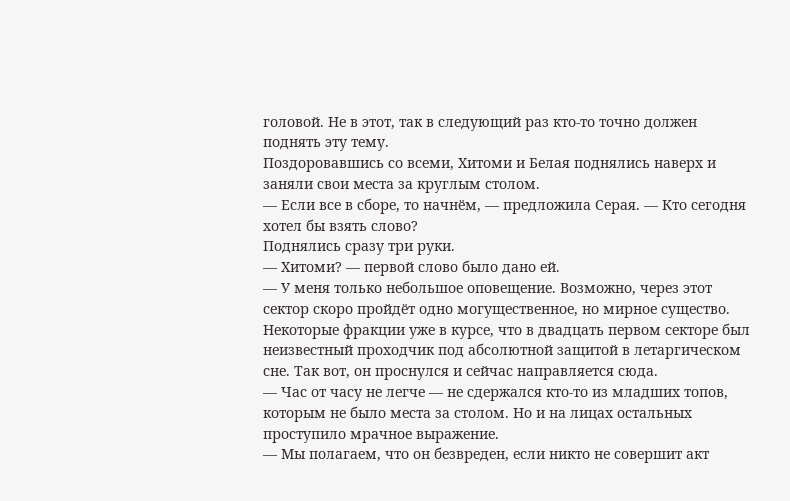головой. Не в этот, так в следующий раз кто-то точно должен поднять эту тему.
Поздоровавшись со всеми, Хитоми и Белая поднялись наверх и заняли свои места за круглым столом.
— Если все в сборе, то начнём, — предложила Серая. — Кто сегодня хотел бы взять слово?
Поднялись сразу три руки.
— Хитоми? — первой слово было дано ей.
— У меня только небольшое оповещение. Возможно, через этот сектор скоро пройдёт одно могущественное, но мирное существо. Некоторые фракции уже в курсе, что в двадцать первом секторе был неизвестный проходчик под абсолютной защитой в летаргическом сне. Так вот, он проснулся и сейчас направляется сюда.
— Час от часу не легче — не сдержался кто-то из младших топов, которым не было места за столом. Но и на лицах остальных проступило мрачное выражение.
— Мы полагаем, что он безвреден, если никто не совершит акт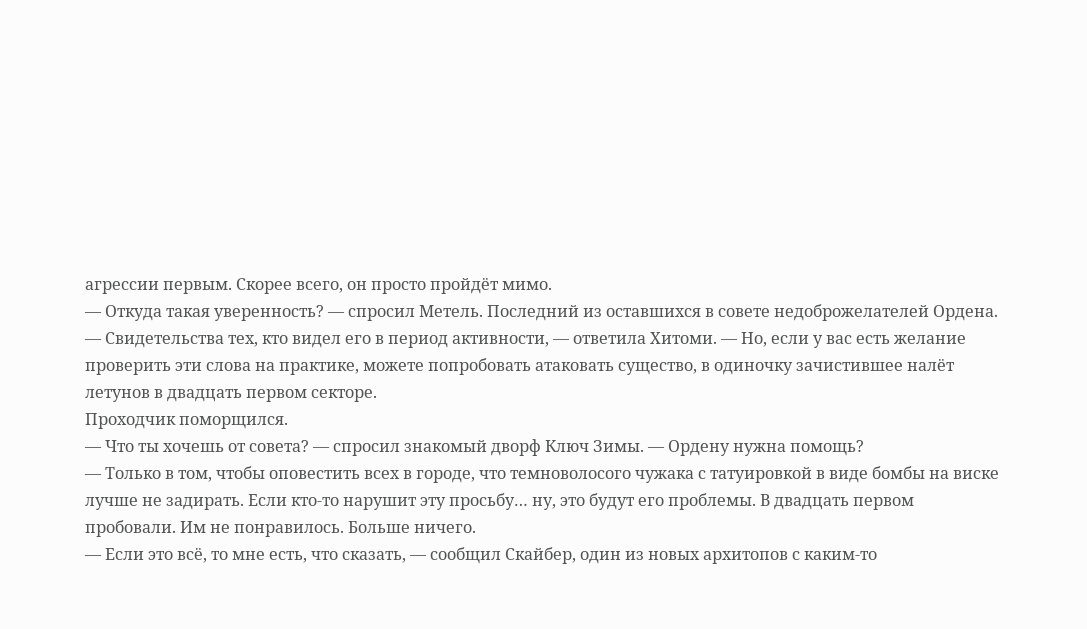агрессии первым. Скорее всего, он просто пройдёт мимо.
— Откуда такая уверенность? — спросил Метель. Последний из оставшихся в совете недоброжелателей Ордена.
— Свидетельства тех, кто видел его в период активности, — ответила Хитоми. — Но, если у вас есть желание проверить эти слова на практике, можете попробовать атаковать существо, в одиночку зачистившее налёт летунов в двадцать первом секторе.
Проходчик поморщился.
— Что ты хочешь от совета? — спросил знакомый дворф Ключ Зимы. — Ордену нужна помощь?
— Только в том, чтобы оповестить всех в городе, что темноволосого чужака с татуировкой в виде бомбы на виске лучше не задирать. Если кто-то нарушит эту просьбу… ну, это будут его проблемы. В двадцать первом пробовали. Им не понравилось. Больше ничего.
— Если это всё, то мне есть, что сказать, — сообщил Скайбер, один из новых архитопов с каким-то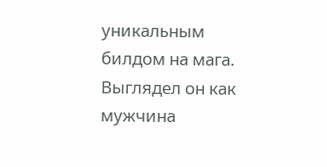уникальным билдом на мага. Выглядел он как мужчина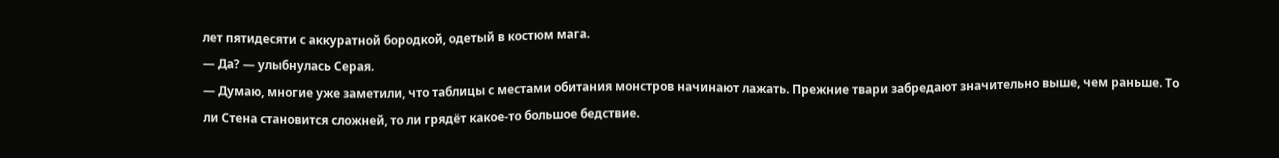лет пятидесяти с аккуратной бородкой, одетый в костюм мага.
— Да? — улыбнулась Серая.
— Думаю, многие уже заметили, что таблицы с местами обитания монстров начинают лажать. Прежние твари забредают значительно выше, чем раньше. То ли Стена становится сложней, то ли грядёт какое-то большое бедствие.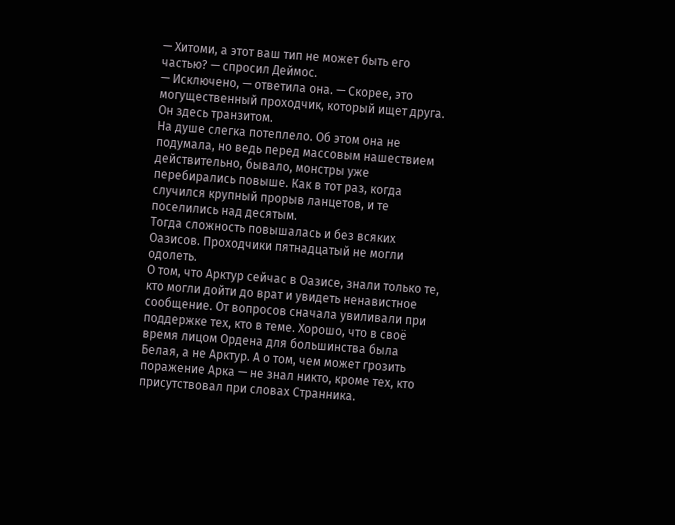— Хитоми, а этот ваш тип не может быть его частью? — спросил Деймос.
— Исключено, — ответила она. — Скорее, это могущественный проходчик, который ищет друга. Он здесь транзитом.
На душе слегка потеплело. Об этом она не подумала, но ведь перед массовым нашествием действительно, бывало, монстры уже перебирались повыше. Как в тот раз, когда случился крупный прорыв ланцетов, и те поселились над десятым.
Тогда сложность повышалась и без всяких Оазисов. Проходчики пятнадцатый не могли одолеть.
О том, что Арктур сейчас в Оазисе, знали только те, кто могли дойти до врат и увидеть ненавистное сообщение. От вопросов сначала увиливали при поддержке тех, кто в теме. Хорошо, что в своё время лицом Ордена для большинства была Белая, а не Арктур. А о том, чем может грозить поражение Арка — не знал никто, кроме тех, кто присутствовал при словах Странника.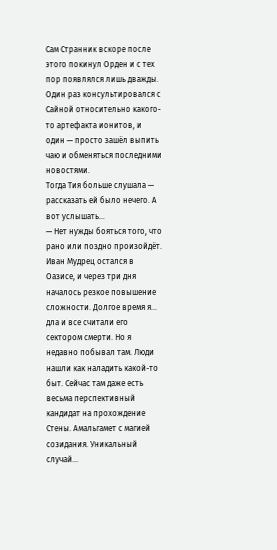Сам Странник вскоре после этого покинул Орден и с тех пор появлялся лишь дважды. Один раз консультировался с Сайной относительно какого-то артефакта ионитов, и один — просто зашёл выпить чаю и обменяться последними новостями.
Тогда Тия больше слушала — рассказать ей было нечего. А вот услышать…
— Нет нужды бояться того, что рано или поздно произойдёт. Иван Мудрец остался в Оазисе, и через три дня началось резкое повышение сложности. Долгое время я… дла и все считали его сектором смерти. Но я недавно побывал там. Люди нашли как наладить какой-то быт. Сейчас там даже есть весьма перспективный кандидат на прохождение Стены. Амальгамет с магией созидания. Уникальный случай…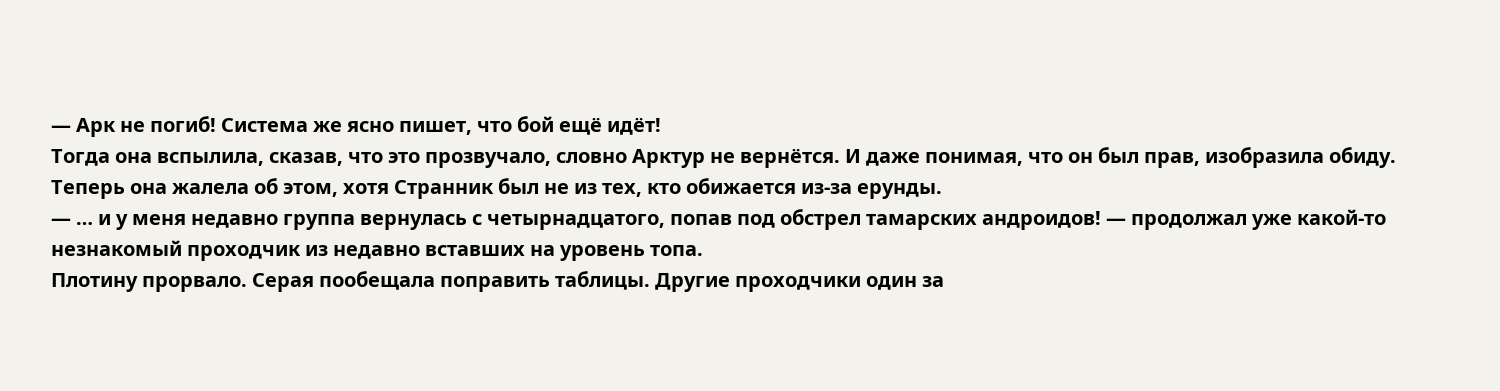— Арк не погиб! Система же ясно пишет, что бой ещё идёт!
Тогда она вспылила, сказав, что это прозвучало, словно Арктур не вернётся. И даже понимая, что он был прав, изобразила обиду. Теперь она жалела об этом, хотя Странник был не из тех, кто обижается из-за ерунды.
— … и у меня недавно группа вернулась с четырнадцатого, попав под обстрел тамарских андроидов! — продолжал уже какой-то незнакомый проходчик из недавно вставших на уровень топа.
Плотину прорвало. Серая пообещала поправить таблицы. Другие проходчики один за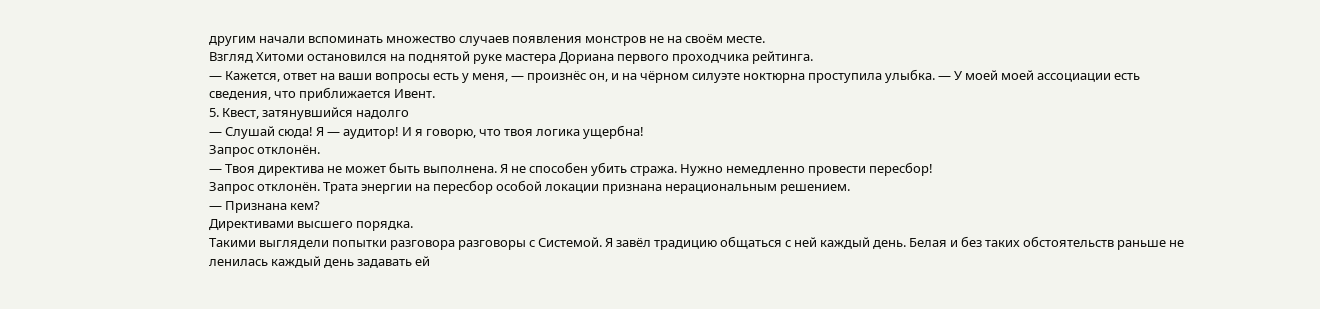другим начали вспоминать множество случаев появления монстров не на своём месте.
Взгляд Хитоми остановился на поднятой руке мастера Дориана первого проходчика рейтинга.
— Кажется, ответ на ваши вопросы есть у меня, — произнёс он, и на чёрном силуэте ноктюрна проступила улыбка. — У моей моей ассоциации есть сведения, что приближается Ивент.
5. Квест, затянувшийся надолго
— Слушай сюда! Я — аудитор! И я говорю, что твоя логика ущербна!
Запрос отклонён.
— Твоя директива не может быть выполнена. Я не способен убить стража. Нужно немедленно провести пересбор!
Запрос отклонён. Трата энергии на пересбор особой локации признана нерациональным решением.
— Признана кем?
Директивами высшего порядка.
Такими выглядели попытки разговора разговоры с Системой. Я завёл традицию общаться с ней каждый день. Белая и без таких обстоятельств раньше не ленилась каждый день задавать ей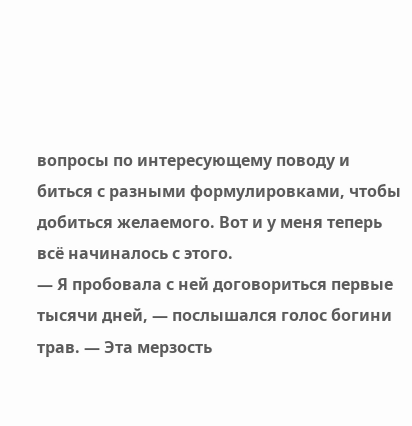вопросы по интересующему поводу и биться с разными формулировками, чтобы добиться желаемого. Вот и у меня теперь всё начиналось с этого.
— Я пробовала с ней договориться первые тысячи дней, — послышался голос богини трав. — Эта мерзость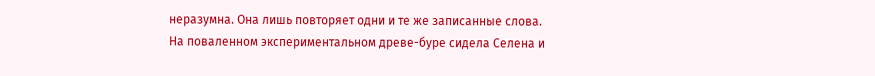неразумна. Она лишь повторяет одни и те же записанные слова.
На поваленном экспериментальном древе-буре сидела Селена и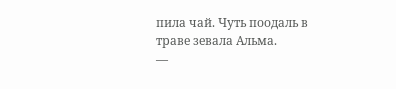пила чай. Чуть поодаль в траве зевала Альма.
—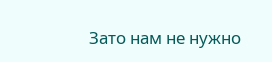Зато нам не нужно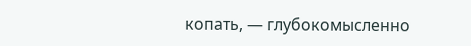копать, — глубокомысленно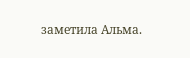заметила Альма.